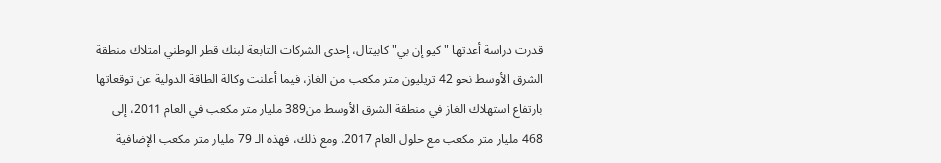قدرت دراسة أعدتها "كيو إن بي" كابيتال، إحدى الشركات التابعة لبنك قطر الوطني امتلاك منطقة الشرق الأوسط نحو 42 تريليون متر مكعب من الغاز، فيما أعلنت وكالة الطاقة الدولية عن توقعاتها بارتفاع استهلاك الغاز في منطقة الشرق الأوسط من389 مليار متر مكعب في العام 2011، إلى 468 مليار متر مكعب مع حلول العام 2017. ومع ذلك، فهذه الـ 79 مليار متر مكعب الإضافية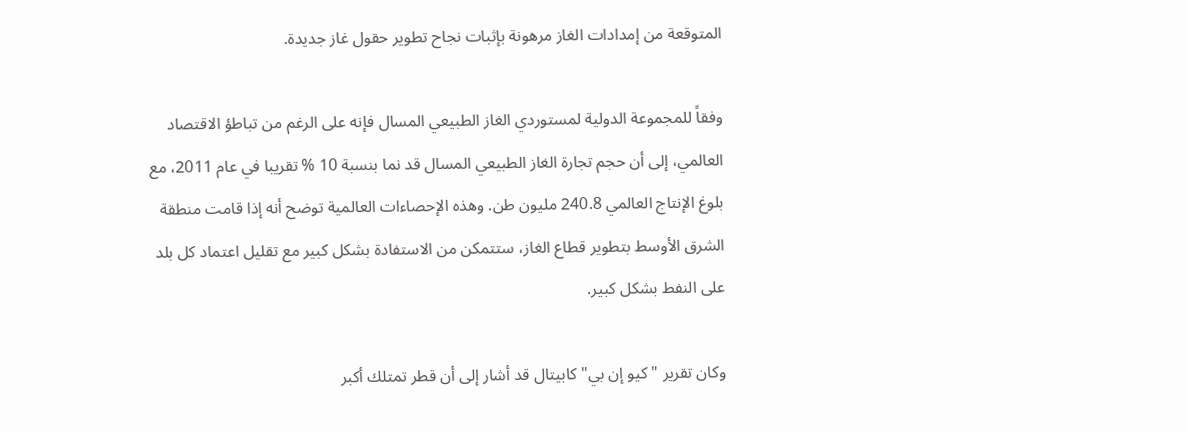المتوقعة من إمدادات الغاز مرهونة بإثبات نجاح تطوير حقول غاز جديدة.

وفقاً للمجموعة الدولية لمستوردي الغاز الطبيعي المسال فإنه على الرغم من تباطؤ الاقتصاد العالمي، إلى أن حجم تجارة الغاز الطبيعي المسال قد نما بنسبة 10 % تقريبا في عام 2011، مع بلوغ الإنتاج العالمي 240.8 مليون طن. وهذه الإحصاءات العالمية توضح أنه إذا قامت منطقة الشرق الأوسط بتطوير قطاع الغاز، ستتمكن من الاستفادة بشكل كبير مع تقليل اعتماد كل بلد على النفط بشكل كبير.

وكان تقرير "كيو إن بي" كابيتال قد أشار إلى أن قطر تمتلك أكبر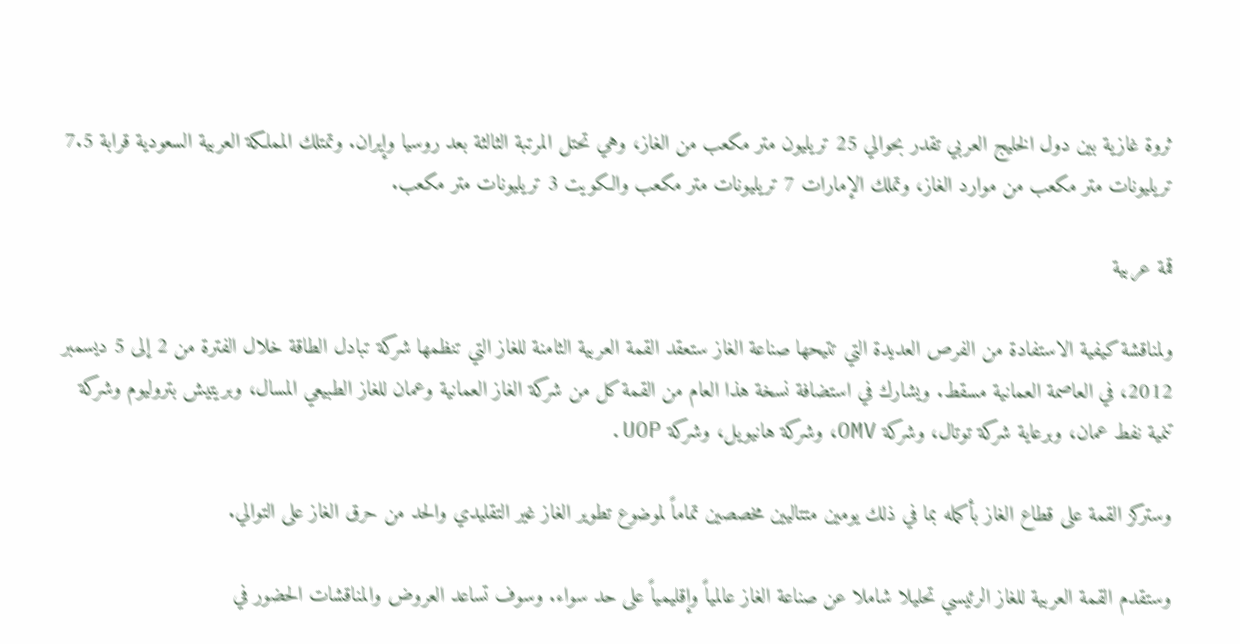ثروة غازية بين دول الخليج العربي تقدر بحوالي 25 تريليون متر مكعب من الغاز، وهي تحتل المرتبة الثالثة بعد روسيا وإيران. وتمتلك المملكة العربية السعودية قرابة 7.5 تريليونات متر مكعب من موارد الغاز، وتملك الإمارات 7 تريليونات متر مكعب والكويت 3 تريليونات متر مكعب.

قمة عربية

ولمناقشة كيفية الاستفادة من الفرص العديدة التي تتيحها صناعة الغاز ستعقد القمة العربية الثامنة للغاز التي تنظمها شركة تبادل الطاقة خلال الفترة من 2 إلى 5 ديسمبر 2012، في العاصمة العمانية مسقط. ويشارك في استضافة نسخة هذا العام من القمة كل من شركة الغاز العمانية وعمان للغاز الطبيعي المسال، وبريتيش بتروليوم وشركة تنمية نفط عمان، وبرعاية شركة توتال، وشركة OMV، وشركة هانيويل، وشركة UOP.

وستركز القمة على قطاع الغاز بأكمله بما في ذلك يومين متتاليين مخصصين تماماً لموضوع تطوير الغاز غير التقليدي والحد من حرق الغاز على التوالي.

وستقدم القمة العربية للغاز الرئيسي تحليلا شاملا عن صناعة الغاز عالمياً وإقليمياً على حد سواء. وسوف تساعد العروض والمناقشات الحضور في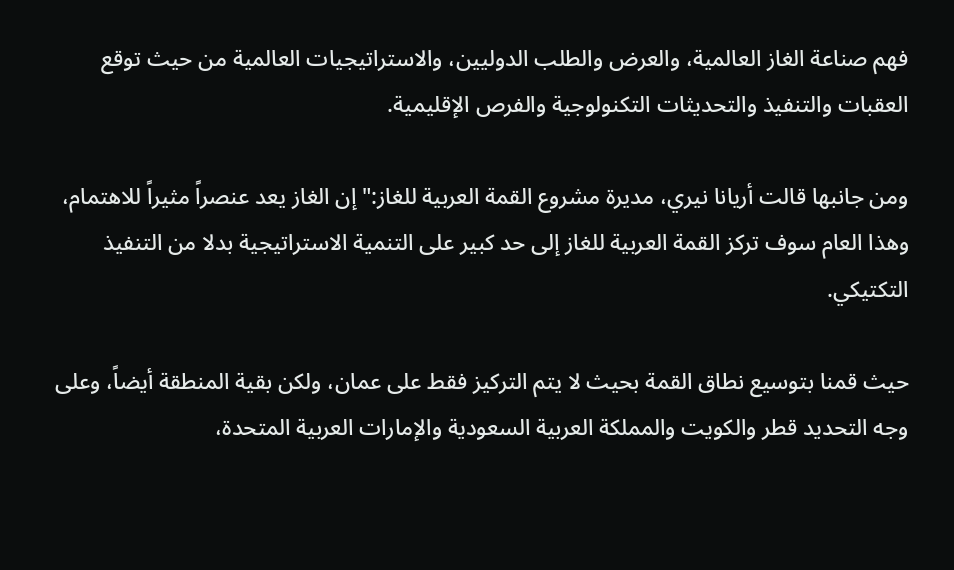فهم صناعة الغاز العالمية، والعرض والطلب الدوليين، والاستراتيجيات العالمية من حيث توقع العقبات والتنفيذ والتحديثات التكنولوجية والفرص الإقليمية.

ومن جانبها قالت أريانا نيري، مديرة مشروع القمة العربية للغاز:" إن الغاز يعد عنصراً مثيراً للاهتمام، وهذا العام سوف تركز القمة العربية للغاز إلى حد كبير على التنمية الاستراتيجية بدلا من التنفيذ التكتيكي.

حيث قمنا بتوسيع نطاق القمة بحيث لا يتم التركيز فقط على عمان، ولكن بقية المنطقة أيضاً، وعلى وجه التحديد قطر والكويت والمملكة العربية السعودية والإمارات العربية المتحدة،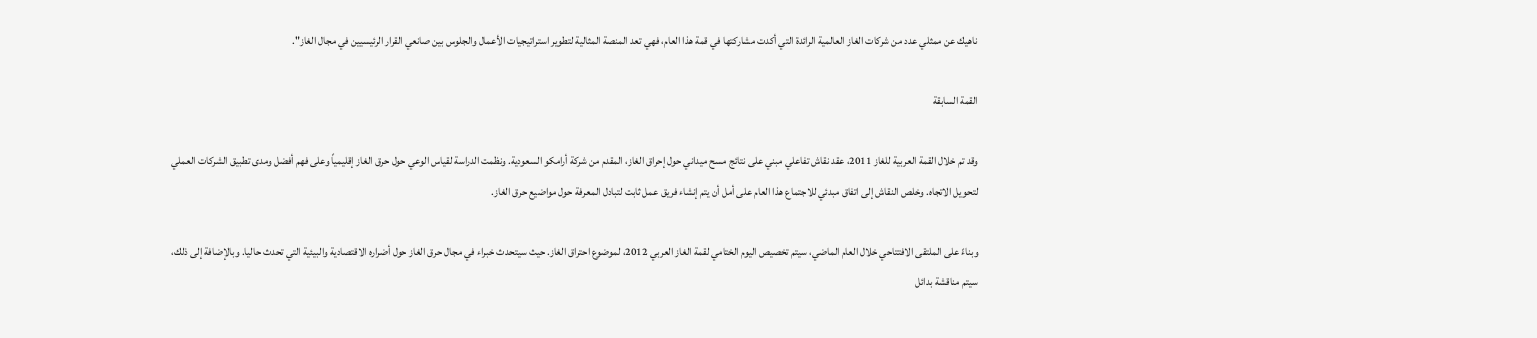ناهيك عن ممثلي عدد من شركات الغاز العالمية الرائدة التي أكدت مشاركتها في قمة هذا العام، فهي تعد المنصة المثالية لتطوير استراتيجيات الأعمال والجلوس بين صانعي القرار الرئيسيين في مجال الغاز".

القمة السابقة

وقد تم خلال القمة العربية للغاز 2011، عقد نقاش تفاعلي مبني على نتائج مسح ميداني حول إحراق الغاز، المقدم من شركة أرامكو السعودية. ونظمت الدراسة لقياس الوعي حول حرق الغاز إقليمياً وعلى فهم أفضل ومدى تطبيق الشركات العملي لتحويل الاتجاه. وخلص النقاش إلى اتفاق مبدئي للاجتماع هذا العام على أمل أن يتم إنشاء فريق عمل ثابت لتبادل المعرفة حول مواضيع حرق الغاز.

وبناءً على الملتقى الافتتاحي خلال العام الماضي، سيتم تخصيص اليوم الختامي لقمة الغاز العربي 2012، لموضوع احتراق الغاز. حيث سيتحدث خبراء في مجال حرق الغاز حول أضراره الاقتصادية والبيئية التي تحدث حاليا. وبالإضافة إلى ذلك، سيتم مناقشة بدائل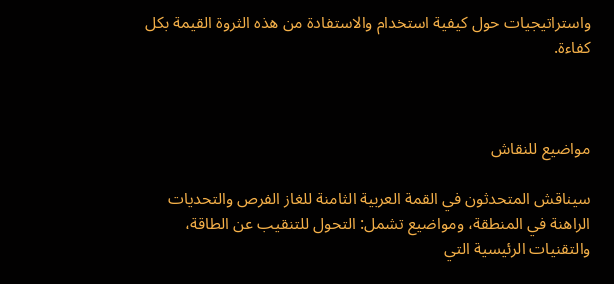واستراتيجيات حول كيفية استخدام والاستفادة من هذه الثروة القيمة بكل كفاءة.



مواضيع للنقاش

سيناقش المتحدثون في القمة العربية الثامنة للغاز الفرص والتحديات الراهنة في المنطقة، ومواضيع تشمل: التحول للتنقيب عن الطاقة، والتقنيات الرئيسية التي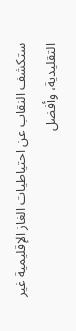ستكشف النقاب عن احتياطيات الغاز الإقليمية غير التقليدية، وأفضل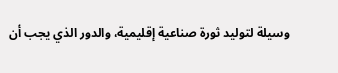وسيلة لتوليد ثورة صناعية إقليمية، والدور الذي يجب أن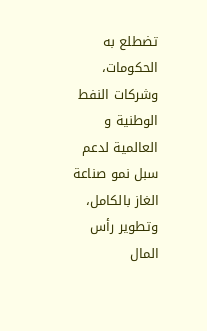تضطلع به الحكومات، وشركات النفط الوطنية و العالمية لدعم سبل نمو صناعة الغاز بالكامل، وتطوير رأس المال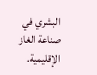البشري في صناعة الغاز الإقليمية.